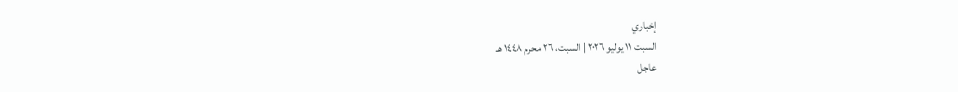إخباري
السبت ١١ يوليو ٢٠٢٦ | السبت، ٢٦ محرم ١٤٤٨ هـ
عاجل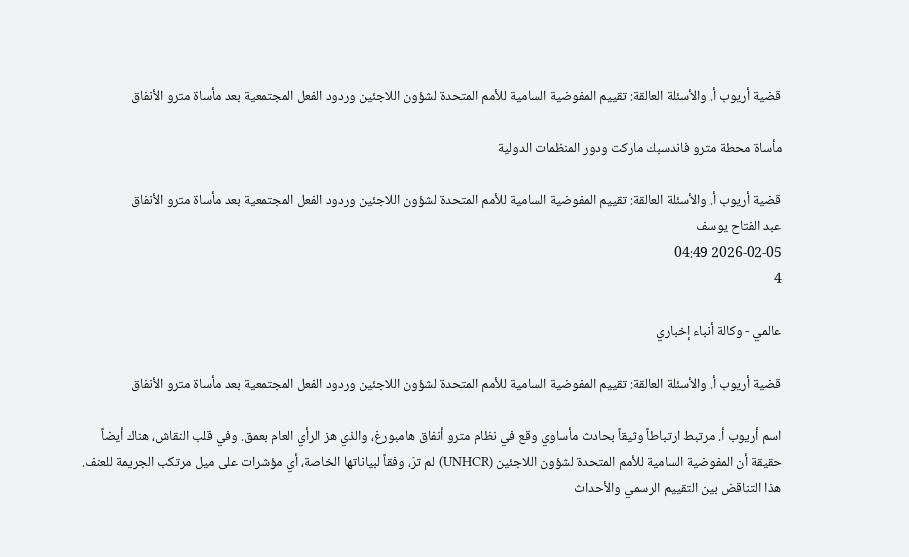قضية أريوب أ. والأسئلة العالقة: تقييم المفوضية السامية للأمم المتحدة لشؤون اللاجئين وردود الفعل المجتمعية بعد مأساة مترو الأنفاق

مأساة محطة مترو فاندسبك ماركت ودور المنظمات الدولية

قضية أريوب أ. والأسئلة العالقة: تقييم المفوضية السامية للأمم المتحدة لشؤون اللاجئين وردود الفعل المجتمعية بعد مأساة مترو الأنفاق
عبد الفتاح يوسف
2026-02-05 04:49
4

عالمي - وكالة أنباء إخباري

قضية أريوب أ. والأسئلة العالقة: تقييم المفوضية السامية للأمم المتحدة لشؤون اللاجئين وردود الفعل المجتمعية بعد مأساة مترو الأنفاق

اسم أريوب أ. مرتبط ارتباطاً وثيقاً بحادث مأساوي وقع في نظام مترو أنفاق هامبورغ، والذي هز الرأي العام بعمق. وفي قلب النقاش، هناك أيضاً حقيقة أن المفوضية السامية للأمم المتحدة لشؤون اللاجئين (UNHCR) لم ترَ، وفقاً لبياناتها الخاصة، أي مؤشرات على ميل مرتكب الجريمة للعنف. هذا التناقض بين التقييم الرسمي والأحداث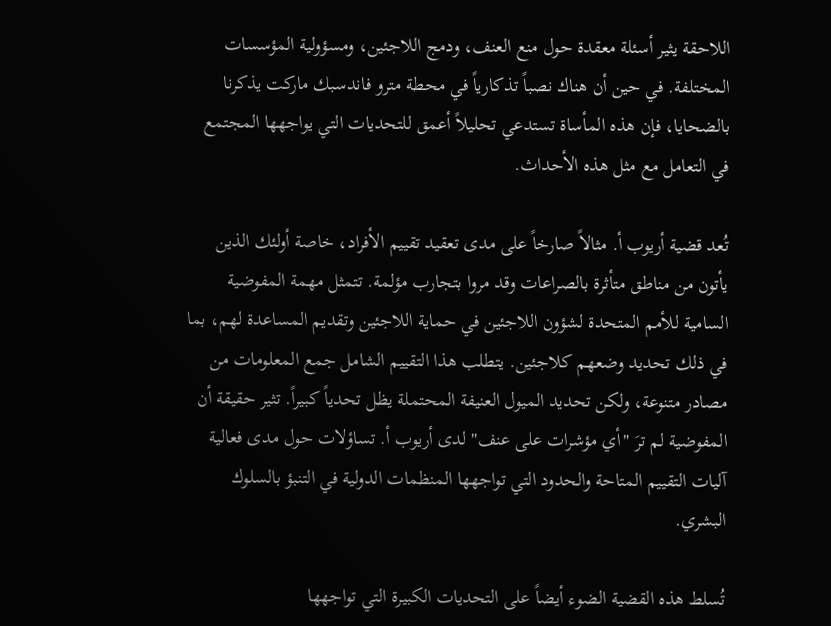اللاحقة يثير أسئلة معقدة حول منع العنف، ودمج اللاجئين، ومسؤولية المؤسسات المختلفة. في حين أن هناك نصباً تذكارياً في محطة مترو فاندسبك ماركت يذكرنا بالضحايا، فإن هذه المأساة تستدعي تحليلاً أعمق للتحديات التي يواجهها المجتمع في التعامل مع مثل هذه الأحداث.

تُعد قضية أريوب أ. مثالاً صارخاً على مدى تعقيد تقييم الأفراد، خاصة أولئك الذين يأتون من مناطق متأثرة بالصراعات وقد مروا بتجارب مؤلمة. تتمثل مهمة المفوضية السامية للأمم المتحدة لشؤون اللاجئين في حماية اللاجئين وتقديم المساعدة لهم، بما في ذلك تحديد وضعهم كلاجئين. يتطلب هذا التقييم الشامل جمع المعلومات من مصادر متنوعة، ولكن تحديد الميول العنيفة المحتملة يظل تحدياً كبيراً. تثير حقيقة أن المفوضية لم ترَ "أي مؤشرات على عنف" لدى أريوب أ. تساؤلات حول مدى فعالية آليات التقييم المتاحة والحدود التي تواجهها المنظمات الدولية في التنبؤ بالسلوك البشري.

تُسلط هذه القضية الضوء أيضاً على التحديات الكبيرة التي تواجهها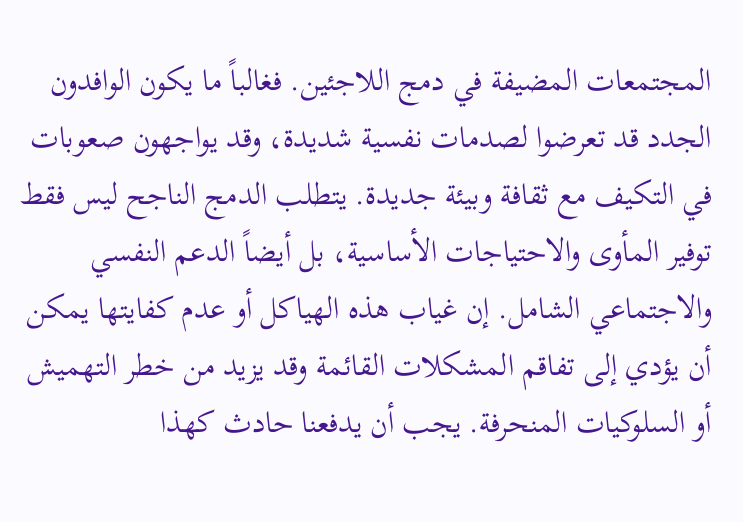المجتمعات المضيفة في دمج اللاجئين. فغالباً ما يكون الوافدون الجدد قد تعرضوا لصدمات نفسية شديدة، وقد يواجهون صعوبات في التكيف مع ثقافة وبيئة جديدة. يتطلب الدمج الناجح ليس فقط توفير المأوى والاحتياجات الأساسية، بل أيضاً الدعم النفسي والاجتماعي الشامل. إن غياب هذه الهياكل أو عدم كفايتها يمكن أن يؤدي إلى تفاقم المشكلات القائمة وقد يزيد من خطر التهميش أو السلوكيات المنحرفة. يجب أن يدفعنا حادث كهذا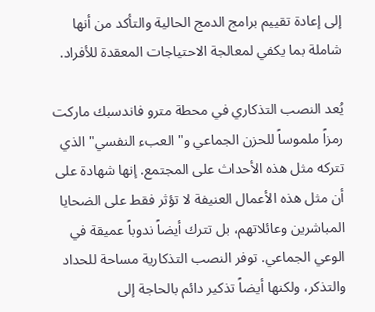إلى إعادة تقييم برامج الدمج الحالية والتأكد من أنها شاملة بما يكفي لمعالجة الاحتياجات المعقدة للأفراد.

يُعد النصب التذكاري في محطة مترو فاندسبك ماركت رمزاً ملموساً للحزن الجماعي و"العبء النفسي" الذي تتركه مثل هذه الأحداث على المجتمع. إنها شهادة على أن مثل هذه الأعمال العنيفة لا تؤثر فقط على الضحايا المباشرين وعائلاتهم، بل تترك أيضاً ندوباً عميقة في الوعي الجماعي. توفر النصب التذكارية مساحة للحداد والتذكر، ولكنها أيضاً تذكير دائم بالحاجة إلى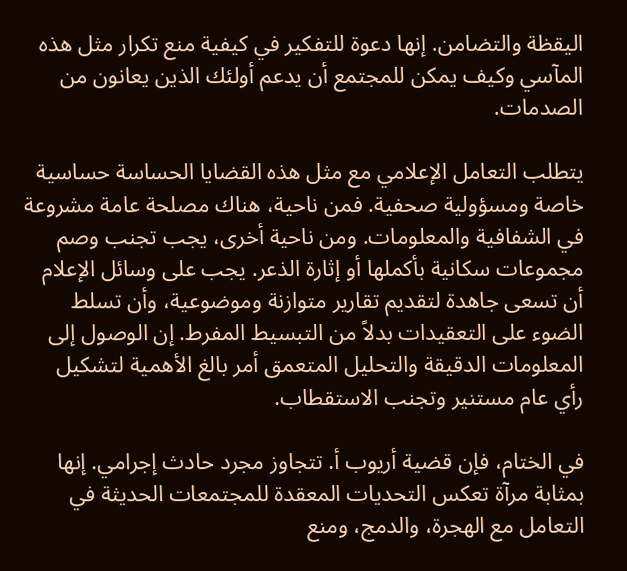اليقظة والتضامن. إنها دعوة للتفكير في كيفية منع تكرار مثل هذه المآسي وكيف يمكن للمجتمع أن يدعم أولئك الذين يعانون من الصدمات.

يتطلب التعامل الإعلامي مع مثل هذه القضايا الحساسة حساسية خاصة ومسؤولية صحفية. فمن ناحية، هناك مصلحة عامة مشروعة في الشفافية والمعلومات. ومن ناحية أخرى، يجب تجنب وصم مجموعات سكانية بأكملها أو إثارة الذعر. يجب على وسائل الإعلام أن تسعى جاهدة لتقديم تقارير متوازنة وموضوعية، وأن تسلط الضوء على التعقيدات بدلاً من التبسيط المفرط. إن الوصول إلى المعلومات الدقيقة والتحليل المتعمق أمر بالغ الأهمية لتشكيل رأي عام مستنير وتجنب الاستقطاب.

في الختام، فإن قضية أريوب أ. تتجاوز مجرد حادث إجرامي. إنها بمثابة مرآة تعكس التحديات المعقدة للمجتمعات الحديثة في التعامل مع الهجرة، والدمج، ومنع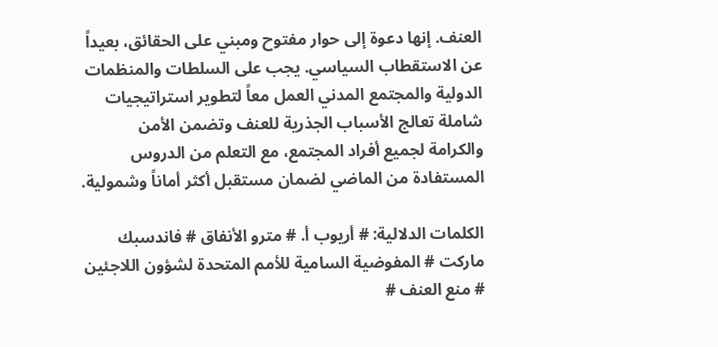العنف. إنها دعوة إلى حوار مفتوح ومبني على الحقائق، بعيداً عن الاستقطاب السياسي. يجب على السلطات والمنظمات الدولية والمجتمع المدني العمل معاً لتطوير استراتيجيات شاملة تعالج الأسباب الجذرية للعنف وتضمن الأمن والكرامة لجميع أفراد المجتمع، مع التعلم من الدروس المستفادة من الماضي لضمان مستقبل أكثر أماناً وشمولية.

الكلمات الدلالية: # أريوب أ. # مترو الأنفاق # فاندسبك ماركت # المفوضية السامية للأمم المتحدة لشؤون اللاجئين # منع العنف #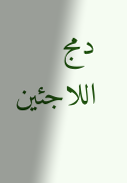دمج اللاجئين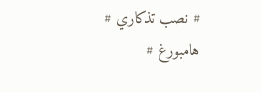# نصب تذكاري # هامبورغ #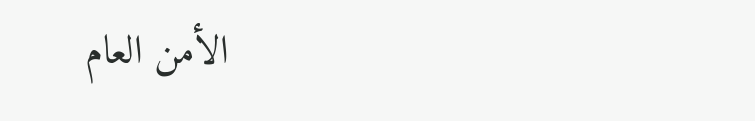الأمن العام